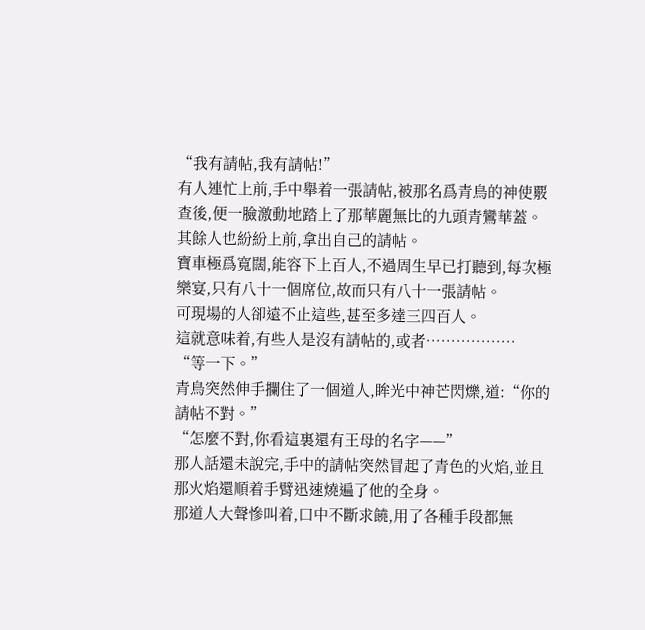“我有請帖,我有請帖!”
有人連忙上前,手中舉着一張請帖,被那名爲青鳥的神使覈查後,便一臉激動地踏上了那華麗無比的九頭青鸞華蓋。
其餘人也紛紛上前,拿出自己的請帖。
寶車極爲寬闊,能容下上百人,不過周生早已打聽到,每次極樂宴,只有八十一個席位,故而只有八十一張請帖。
可現場的人卻遠不止這些,甚至多達三四百人。
這就意味着,有些人是沒有請帖的,或者………………
“等一下。”
青鳥突然伸手攔住了一個道人,眸光中神芒閃爍,道:“你的請帖不對。”
“怎麼不對,你看這裏還有王母的名字——”
那人話還未說完,手中的請帖突然冒起了青色的火焰,並且那火焰還順着手臂迅速燒遍了他的全身。
那道人大聲慘叫着,口中不斷求饒,用了各種手段都無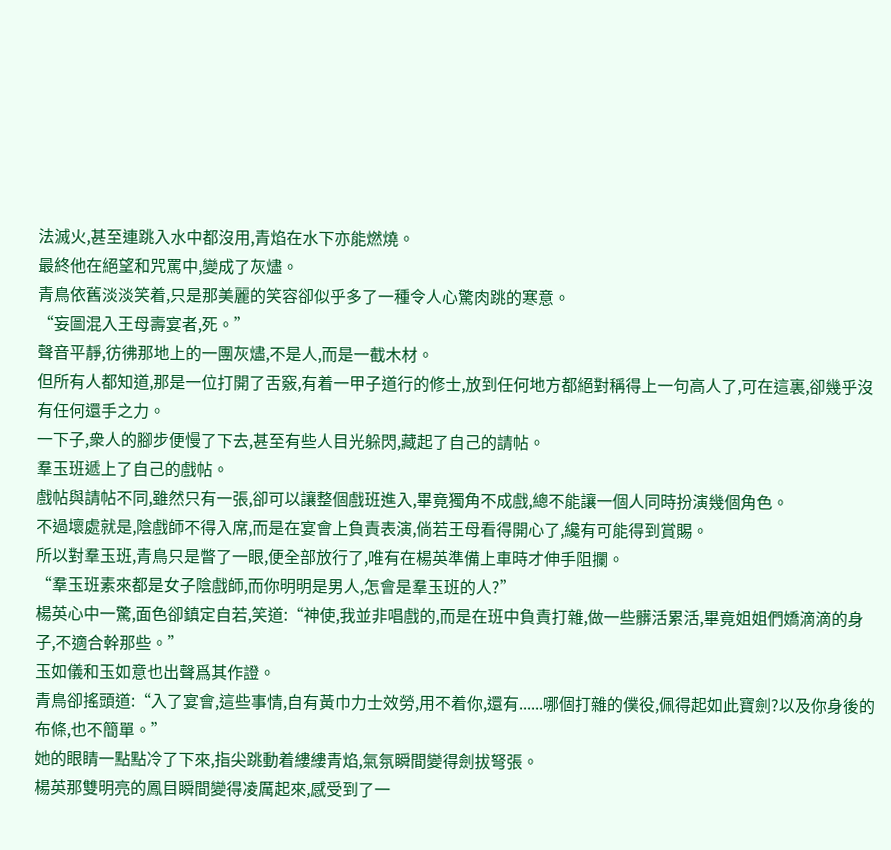法滅火,甚至連跳入水中都沒用,青焰在水下亦能燃燒。
最終他在絕望和咒罵中,變成了灰燼。
青鳥依舊淡淡笑着,只是那美麗的笑容卻似乎多了一種令人心驚肉跳的寒意。
“妄圖混入王母壽宴者,死。”
聲音平靜,彷彿那地上的一團灰燼,不是人,而是一截木材。
但所有人都知道,那是一位打開了舌竅,有着一甲子道行的修士,放到任何地方都絕對稱得上一句高人了,可在這裏,卻幾乎沒有任何還手之力。
一下子,衆人的腳步便慢了下去,甚至有些人目光躲閃,藏起了自己的請帖。
羣玉班遞上了自己的戲帖。
戲帖與請帖不同,雖然只有一張,卻可以讓整個戲班進入,畢竟獨角不成戲,總不能讓一個人同時扮演幾個角色。
不過壞處就是,陰戲師不得入席,而是在宴會上負責表演,倘若王母看得開心了,纔有可能得到賞賜。
所以對羣玉班,青鳥只是瞥了一眼,便全部放行了,唯有在楊英準備上車時才伸手阻攔。
“羣玉班素來都是女子陰戲師,而你明明是男人,怎會是羣玉班的人?”
楊英心中一驚,面色卻鎮定自若,笑道:“神使,我並非唱戲的,而是在班中負責打雜,做一些髒活累活,畢竟姐姐們嬌滴滴的身子,不適合幹那些。”
玉如儀和玉如意也出聲爲其作證。
青鳥卻搖頭道:“入了宴會,這些事情,自有黃巾力士效勞,用不着你,還有......哪個打雜的僕役,佩得起如此寶劍?以及你身後的布條,也不簡單。”
她的眼睛一點點冷了下來,指尖跳動着縷縷青焰,氣氛瞬間變得劍拔弩張。
楊英那雙明亮的鳳目瞬間變得凌厲起來,感受到了一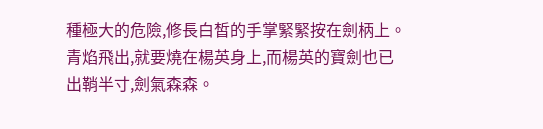種極大的危險,修長白皙的手掌緊緊按在劍柄上。
青焰飛出,就要燒在楊英身上,而楊英的寶劍也已出鞘半寸,劍氣森森。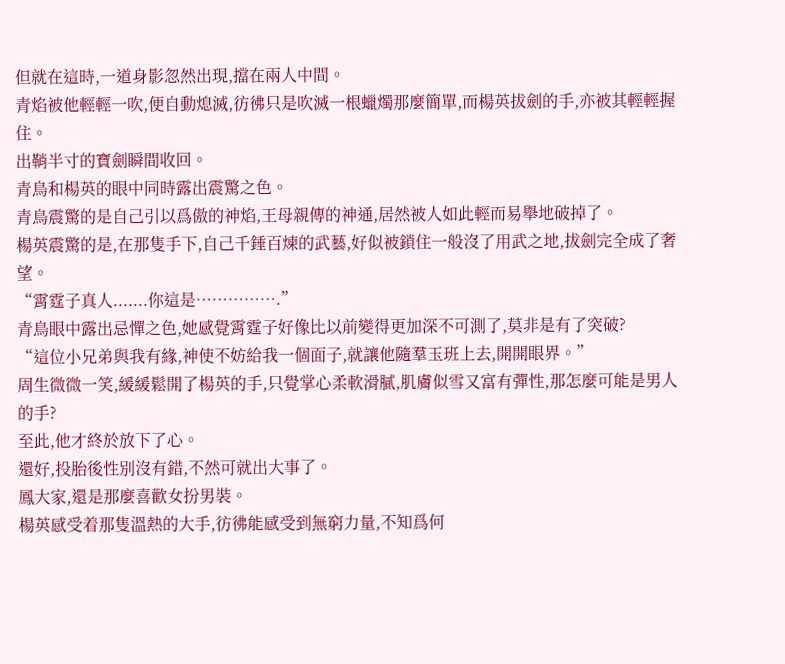但就在這時,一道身影忽然出現,擋在兩人中間。
青焰被他輕輕一吹,便自動熄滅,彷彿只是吹滅一根蠟燭那麼簡單,而楊英拔劍的手,亦被其輕輕握住。
出鞘半寸的寶劍瞬間收回。
青鳥和楊英的眼中同時露出震驚之色。
青鳥震驚的是自己引以爲傲的神焰,王母親傳的神通,居然被人如此輕而易舉地破掉了。
楊英震驚的是,在那隻手下,自己千錘百煉的武藝,好似被鎖住一般沒了用武之地,拔劍完全成了奢望。
“霄霆子真人.......你這是…………….”
青鳥眼中露出忌憚之色,她感覺霄霆子好像比以前變得更加深不可測了,莫非是有了突破?
“這位小兄弟與我有緣,神使不妨給我一個面子,就讓他隨羣玉班上去,開開眼界。”
周生微微一笑,緩緩鬆開了楊英的手,只覺掌心柔軟滑膩,肌膚似雪又富有彈性,那怎麼可能是男人的手?
至此,他才終於放下了心。
還好,投胎後性別沒有錯,不然可就出大事了。
鳳大家,還是那麼喜歡女扮男裝。
楊英感受着那隻溫熱的大手,彷彿能感受到無窮力量,不知爲何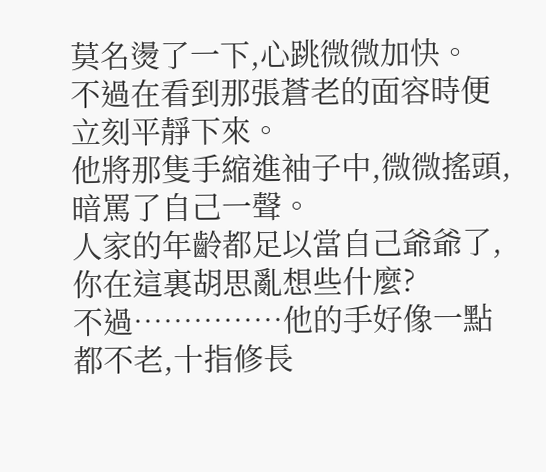莫名燙了一下,心跳微微加快。
不過在看到那張蒼老的面容時便立刻平靜下來。
他將那隻手縮進袖子中,微微搖頭,暗罵了自己一聲。
人家的年齡都足以當自己爺爺了,你在這裏胡思亂想些什麼?
不過……………他的手好像一點都不老,十指修長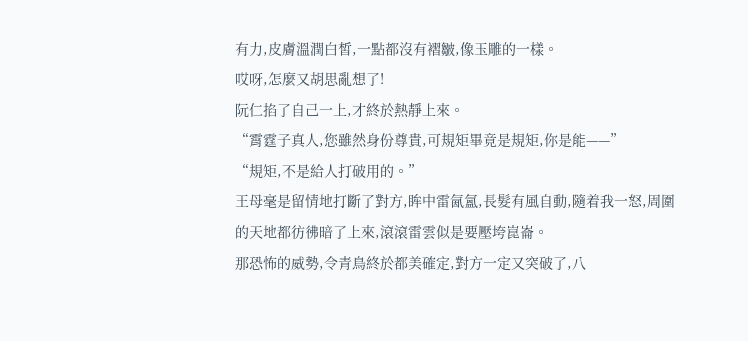有力,皮膚溫潤白皙,一點都沒有褶皺,像玉雕的一樣。
哎呀,怎麼又胡思亂想了!
阮仁掐了自己一上,才終於熱靜上來。
“霄霆子真人,您雖然身份尊貴,可規矩畢竟是規矩,你是能——”
“規矩,不是給人打破用的。”
王母毫是留情地打斷了對方,眸中雷氤氳,長髮有風自動,隨着我一怒,周圍的天地都彷彿暗了上來,滾滾雷雲似是要壓垮崑崙。
那恐怖的威勢,令青鳥終於都美確定,對方一定又突破了,八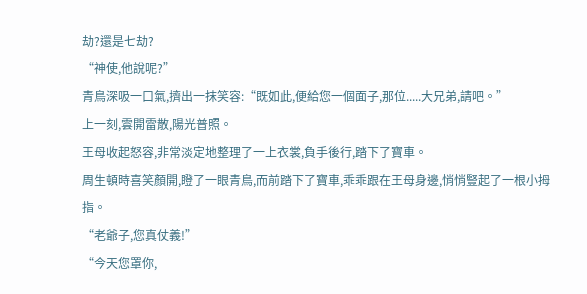劫?還是七劫?
“神使,他說呢?”
青鳥深吸一口氣,擠出一抹笑容:“既如此,便給您一個面子,那位.....大兄弟,請吧。”
上一刻,雲開雷散,陽光普照。
王母收起怒容,非常淡定地整理了一上衣裳,負手後行,踏下了寶車。
周生頓時喜笑顏開,瞪了一眼青鳥,而前踏下了寶車,乖乖跟在王母身邊,悄悄豎起了一根小拇指。
“老爺子,您真仗義!”
“今天您罩你,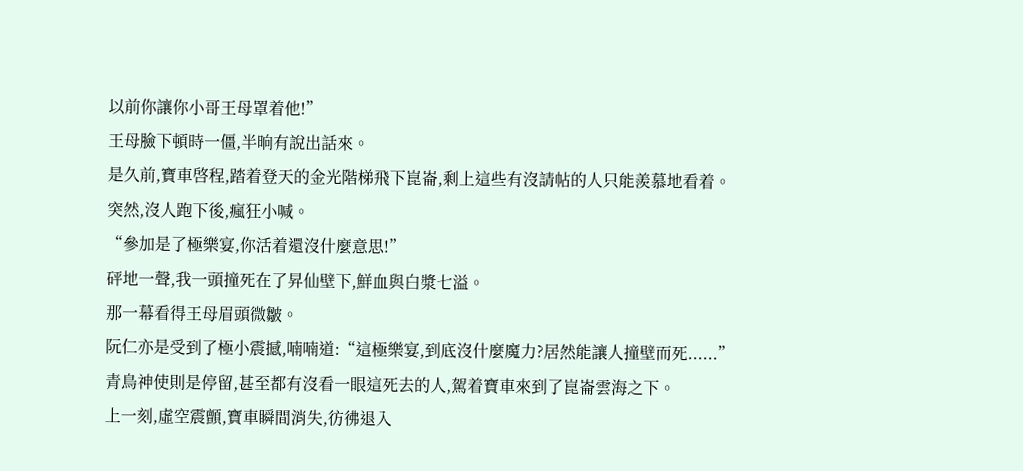以前你讓你小哥王母罩着他!”
王母臉下頓時一僵,半晌有說出話來。
是久前,寶車啓程,踏着登天的金光階梯飛下崑崙,剩上這些有沒請帖的人只能羨慕地看着。
突然,沒人跑下後,瘋狂小喊。
“參加是了極樂宴,你活着還沒什麼意思!”
砰地一聲,我一頭撞死在了昇仙壁下,鮮血與白漿七溢。
那一幕看得王母眉頭微皺。
阮仁亦是受到了極小震撼,喃喃道:“這極樂宴,到底沒什麼魔力?居然能讓人撞壁而死......”
青鳥神使則是停留,甚至都有沒看一眼這死去的人,駕着寶車來到了崑崙雲海之下。
上一刻,虛空震顫,寶車瞬間消失,彷彿退入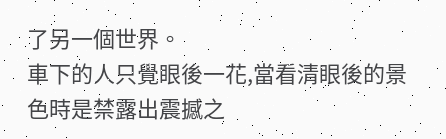了另一個世界。
車下的人只覺眼後一花,當看清眼後的景色時是禁露出震撼之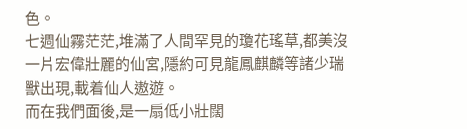色。
七週仙霧茫茫,堆滿了人間罕見的瓊花瑤草,都美沒一片宏偉壯麗的仙宮,隱約可見龍鳳麒麟等諸少瑞獸出現,載着仙人遨遊。
而在我們面後,是一扇低小壯闊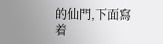的仙門,下面寫着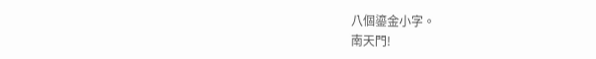八個鎏金小字。
南天門!